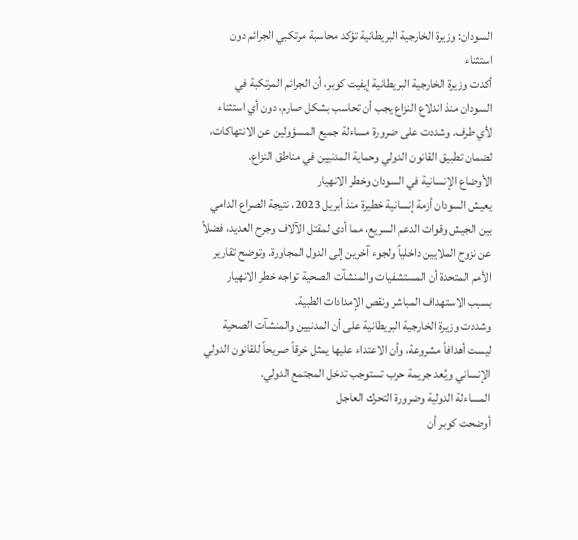السودان: وزيرة الخارجية البريطانية تؤكد محاسبة مرتكبي الجرائم دون استثناء
أكدت وزيرة الخارجية البريطانية إيفيت كوبر، أن الجرائم المرتكبة في السودان منذ اندلاع النزاع يجب أن تحاسب بشكل صارم، دون أي استثناء لأي طرف. وشددت على ضرورة مساءلة جميع المسؤولين عن الانتهاكات، لضمان تطبيق القانون الدولي وحماية المدنيين في مناطق النزاع.
الأوضاع الإنسانية في السودان وخطر الانهيار
يعيش السودان أزمة إنسانية خطيرة منذ أبريل 2023، نتيجة الصراع الدامي بين الجيش وقوات الدعم السريع، مما أدى لمقتل الآلاف وجرح العديد، فضلاً عن نزوح الملايين داخلياً ولجوء آخرين إلى الدول المجاورة. وتوضح تقارير الأمم المتحدة أن المستشفيات والمنشآت الصحية تواجه خطر الانهيار بسبب الاستهداف المباشر ونقص الإمدادات الطبية.
وشددت وزيرة الخارجية البريطانية على أن المدنيين والمنشآت الصحية ليست أهدافاً مشروعة، وأن الاعتداء عليها يمثل خرقاً صريحاً للقانون الدولي الإنساني ويُعد جريمة حرب تستوجب تدخل المجتمع الدولي.
المساءلة الدولية وضرورة التحرك العاجل
أوضحت كوبر أن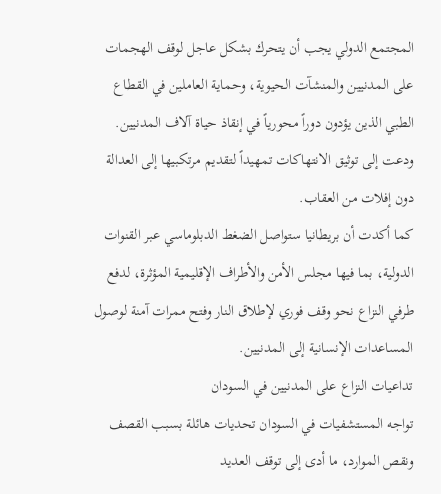المجتمع الدولي يجب أن يتحرك بشكل عاجل لوقف الهجمات على المدنيين والمنشآت الحيوية، وحماية العاملين في القطاع الطبي الذين يؤدون دوراً محورياً في إنقاذ حياة آلاف المدنيين. ودعت إلى توثيق الانتهاكات تمهيداً لتقديم مرتكبيها إلى العدالة دون إفلات من العقاب.
كما أكدت أن بريطانيا ستواصل الضغط الدبلوماسي عبر القنوات الدولية، بما فيها مجلس الأمن والأطراف الإقليمية المؤثرة، لدفع طرفي النزاع نحو وقف فوري لإطلاق النار وفتح ممرات آمنة لوصول المساعدات الإنسانية إلى المدنيين.
تداعيات النزاع على المدنيين في السودان
تواجه المستشفيات في السودان تحديات هائلة بسبب القصف ونقص الموارد، ما أدى إلى توقف العديد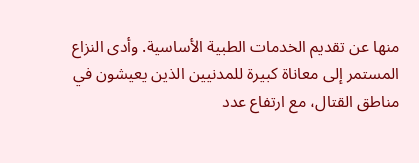منها عن تقديم الخدمات الطبية الأساسية. وأدى النزاع المستمر إلى معاناة كبيرة للمدنيين الذين يعيشون في مناطق القتال، مع ارتفاع عدد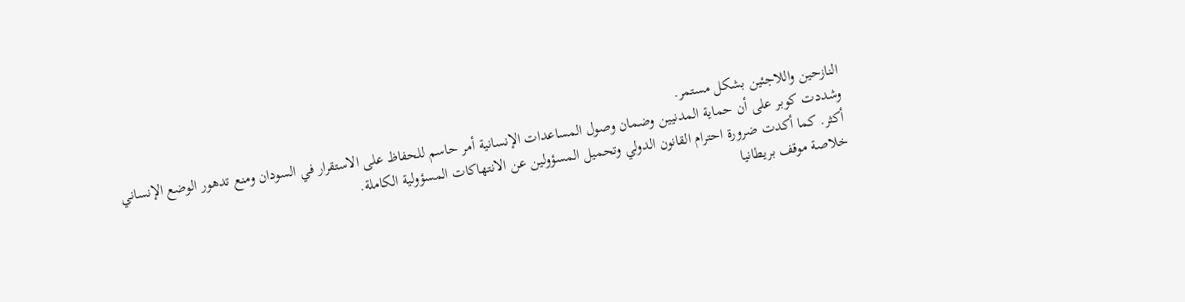النازحين واللاجئين بشكل مستمر.
وشددت كوبر على أن حماية المدنيين وضمان وصول المساعدات الإنسانية أمر حاسم للحفاظ على الاستقرار في السودان ومنع تدهور الوضع الإنساني أكثر. كما أكدت ضرورة احترام القانون الدولي وتحميل المسؤولين عن الانتهاكات المسؤولية الكاملة.
خلاصة موقف بريطانيا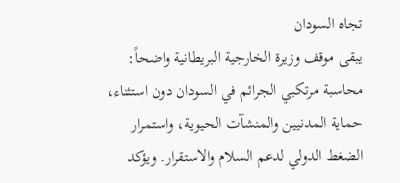تجاه السودان
يبقى موقف وزيرة الخارجية البريطانية واضحاً: محاسبة مرتكبي الجرائم في السودان دون استثناء، حماية المدنيين والمنشآت الحيوية، واستمرار الضغط الدولي لدعم السلام والاستقرار. ويؤكد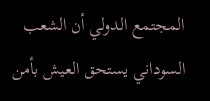المجتمع الدولي أن الشعب السوداني يستحق العيش بأمن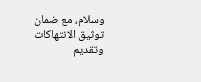وسلام، مع ضمان توثيق الانتهاكات وتقديم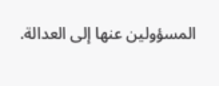المسؤولين عنها إلى العدالة.